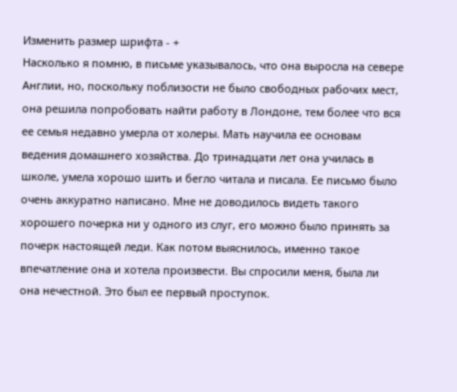Изменить размер шрифта - +
Насколько я помню, в письме указывалось, что она выросла на севере Англии, но, поскольку поблизости не было свободных рабочих мест, она решила попробовать найти работу в Лондоне, тем более что вся ее семья недавно умерла от холеры. Мать научила ее основам ведения домашнего хозяйства. До тринадцати лет она училась в школе, умела хорошо шить и бегло читала и писала. Ее письмо было очень аккуратно написано. Мне не доводилось видеть такого хорошего почерка ни у одного из слуг, его можно было принять за почерк настоящей леди. Как потом выяснилось, именно такое впечатление она и хотела произвести. Вы спросили меня, была ли она нечестной. Это был ее первый проступок.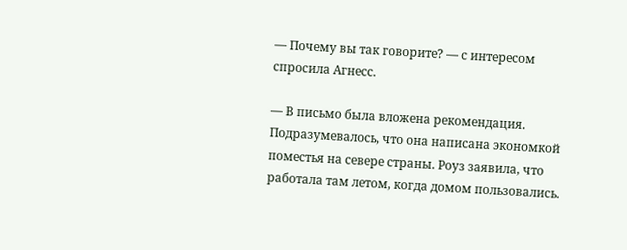— Почему вы так говорите? — с интересом спросила Агнесс.

— В письмо была вложена рекомендация. Подразумевалось, что она написана экономкой поместья на севере страны. Роуз заявила, что работала там летом, когда домом пользовались.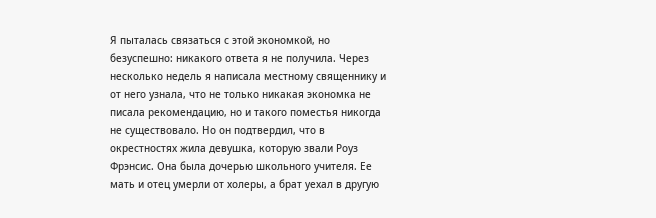Я пыталась связаться с этой экономкой, но безуспешно: никакого ответа я не получила. Через несколько недель я написала местному священнику и от него узнала, что не только никакая экономка не писала рекомендацию, но и такого поместья никогда не существовало. Но он подтвердил, что в окрестностях жила девушка, которую звали Роуз Фрэнсис. Она была дочерью школьного учителя. Ее мать и отец умерли от холеры, а брат уехал в другую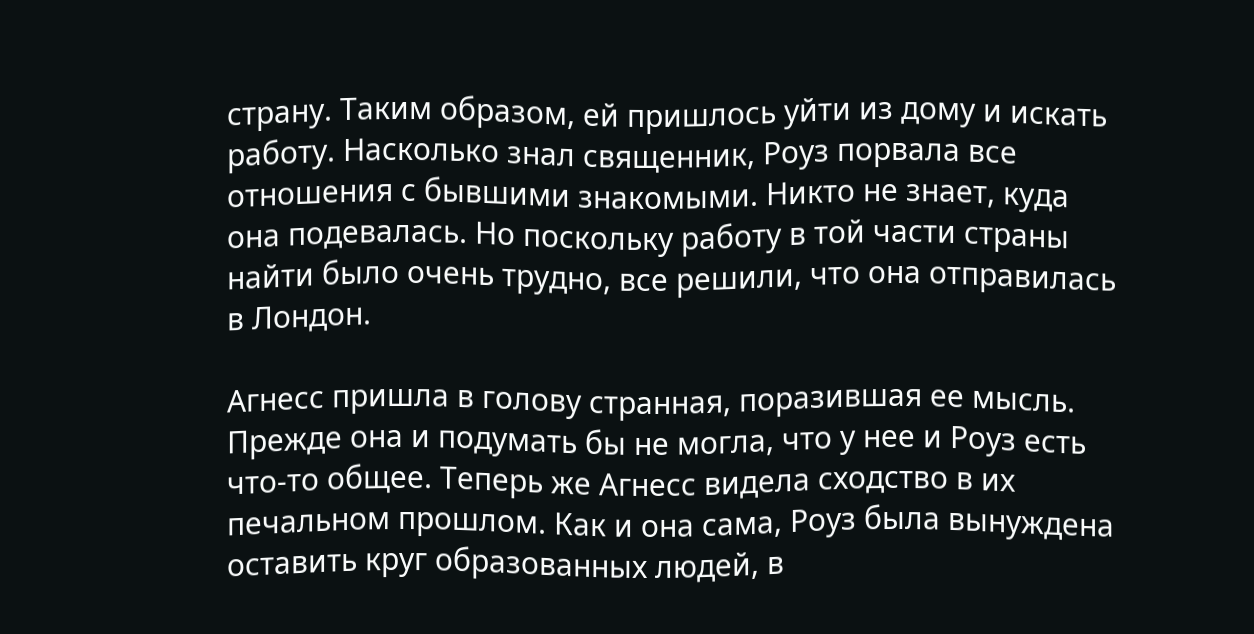страну. Таким образом, ей пришлось уйти из дому и искать работу. Насколько знал священник, Роуз порвала все отношения с бывшими знакомыми. Никто не знает, куда она подевалась. Но поскольку работу в той части страны найти было очень трудно, все решили, что она отправилась в Лондон.

Агнесс пришла в голову странная, поразившая ее мысль. Прежде она и подумать бы не могла, что у нее и Роуз есть что-то общее. Теперь же Агнесс видела сходство в их печальном прошлом. Как и она сама, Роуз была вынуждена оставить круг образованных людей, в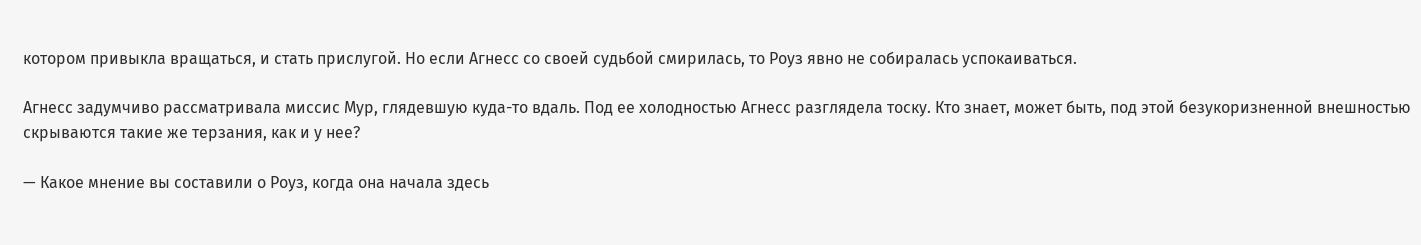котором привыкла вращаться, и стать прислугой. Но если Агнесс со своей судьбой смирилась, то Роуз явно не собиралась успокаиваться.

Агнесс задумчиво рассматривала миссис Мур, глядевшую куда-то вдаль. Под ее холодностью Агнесс разглядела тоску. Кто знает, может быть, под этой безукоризненной внешностью скрываются такие же терзания, как и у нее?

— Какое мнение вы составили о Роуз, когда она начала здесь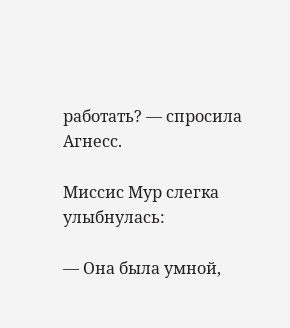работать? — спросила Агнесс.

Миссис Мур слегка улыбнулась:

— Она была умной,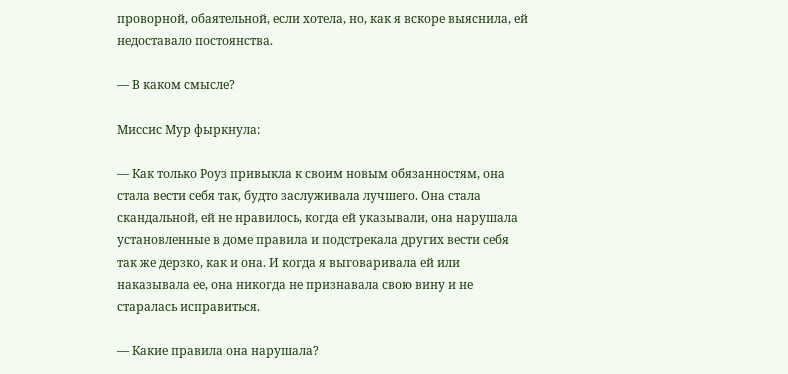проворной, обаятельной, если хотела, но, как я вскоре выяснила, ей недоставало постоянства.

— В каком смысле?

Миссис Мур фыркнула:

— Как только Роуз привыкла к своим новым обязанностям, она стала вести себя так, будто заслуживала лучшего. Она стала скандальной, ей не нравилось, когда ей указывали, она нарушала установленные в доме правила и подстрекала других вести себя так же дерзко, как и она. И когда я выговаривала ей или наказывала ее, она никогда не признавала свою вину и не старалась исправиться.

— Какие правила она нарушала?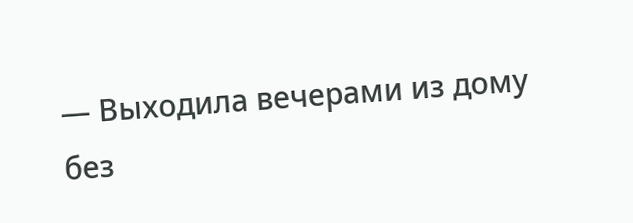— Выходила вечерами из дому без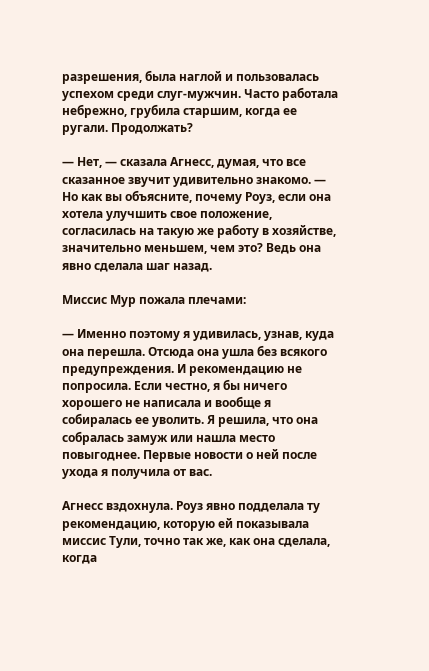разрешения, была наглой и пользовалась успехом среди слуг-мужчин. Часто работала небрежно, грубила старшим, когда ее ругали. Продолжать?

— Нет, — сказала Агнесс, думая, что все сказанное звучит удивительно знакомо. — Но как вы объясните, почему Роуз, если она хотела улучшить свое положение, согласилась на такую же работу в хозяйстве, значительно меньшем, чем это? Ведь она явно сделала шаг назад.

Миссис Мур пожала плечами:

— Именно поэтому я удивилась, узнав, куда она перешла. Отсюда она ушла без всякого предупреждения. И рекомендацию не попросила. Если честно, я бы ничего хорошего не написала и вообще я собиралась ее уволить. Я решила, что она собралась замуж или нашла место повыгоднее. Первые новости о ней после ухода я получила от вас.

Агнесс вздохнула. Роуз явно подделала ту рекомендацию, которую ей показывала миссис Тули, точно так же, как она сделала, когда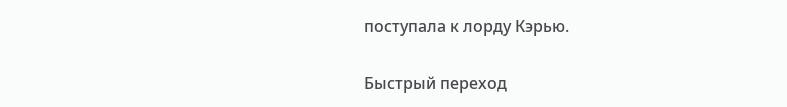поступала к лорду Кэрью.

Быстрый переход